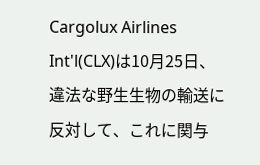Cargolux Airlines Int'l(CLX)は10月25日、違法な野生生物の輸送に反対して、これに関与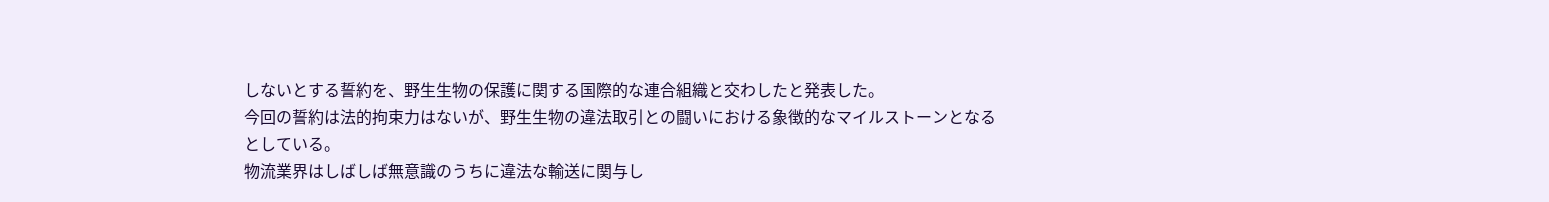しないとする誓約を、野生生物の保護に関する国際的な連合組織と交わしたと発表した。
今回の誓約は法的拘束力はないが、野生生物の違法取引との闘いにおける象徴的なマイルストーンとなるとしている。
物流業界はしばしば無意識のうちに違法な輸送に関与し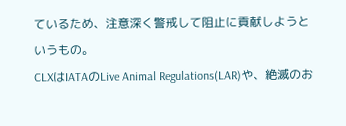ているため、注意深く警戒して阻止に貢献しようというもの。
CLXはIATAのLive Animal Regulations(LAR)や、絶滅のお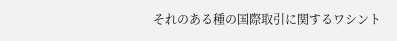それのある種の国際取引に関するワシント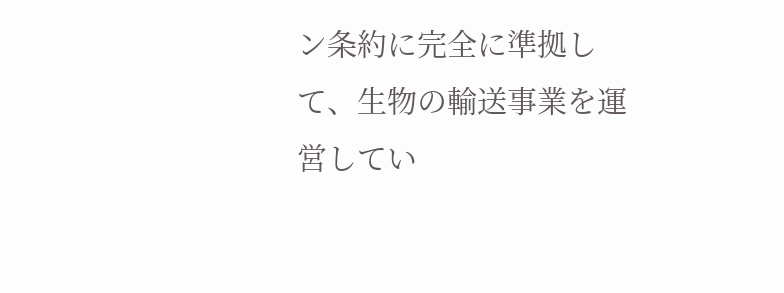ン条約に完全に準拠して、生物の輸送事業を運営してい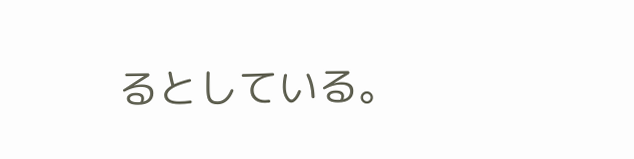るとしている。